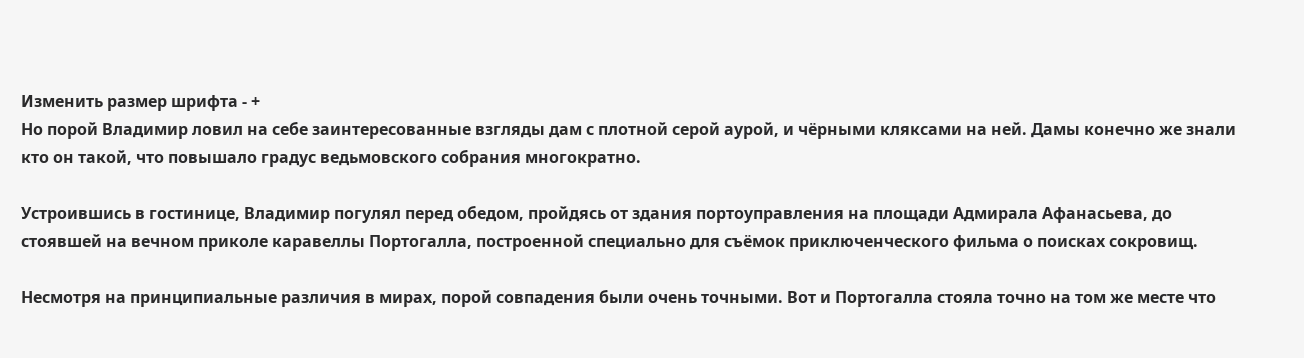Изменить размер шрифта - +
Но порой Владимир ловил на себе заинтересованные взгляды дам с плотной серой аурой, и чёрными кляксами на ней. Дамы конечно же знали кто он такой, что повышало градус ведьмовского собрания многократно.

Устроившись в гостинице, Владимир погулял перед обедом, пройдясь от здания портоуправления на площади Адмирала Афанасьева, до стоявшей на вечном приколе каравеллы Портогалла, построенной специально для съёмок приключенческого фильма о поисках сокровищ.

Несмотря на принципиальные различия в мирах, порой совпадения были очень точными. Вот и Портогалла стояла точно на том же месте что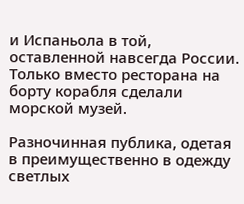и Испаньола в той, оставленной навсегда России. Только вместо ресторана на борту корабля сделали морской музей.

Разночинная публика, одетая в преимущественно в одежду светлых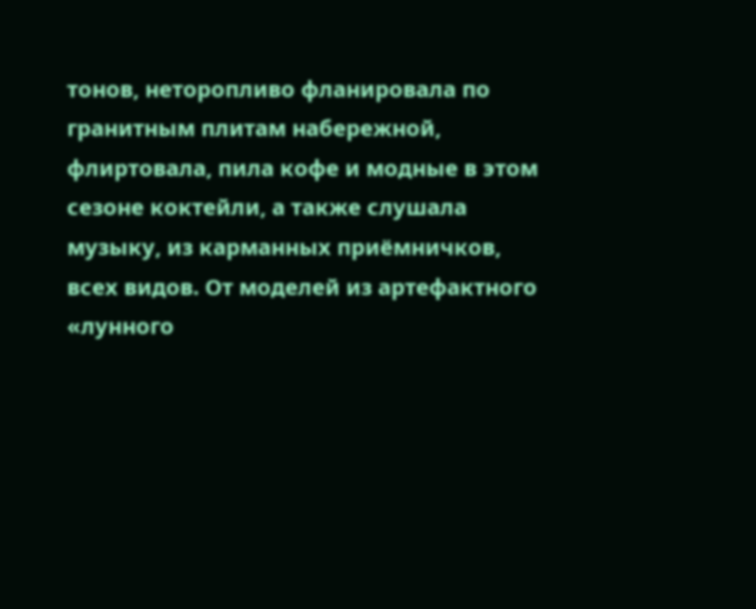тонов, неторопливо фланировала по гранитным плитам набережной, флиртовала, пила кофе и модные в этом сезоне коктейли, а также слушала музыку, из карманных приёмничков, всех видов. От моделей из артефактного «лунного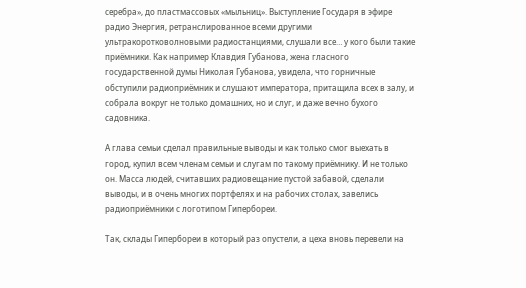серебра», до пластмассовых «мыльниц». Выступление Государя в эфире радио Энергия, ретранслированное всеми другими ультракоротковолновыми радиостанциями, слушали все… у кого были такие приёмники. Как например Клавдия Губанова, жена гласного государственной думы Николая Губанова, увидела, что горничные обступили радиоприёмник и слушают императора, притащила всех в залу, и собрала вокруг не только домашних, но и слуг, и даже вечно бухого садовника.

А глава семьи сделал правильные выводы и как только смог выехать в город, купил всем членам семьи и слугам по такому приёмнику. И не только он. Масса людей, считавших радиовещание пустой забавой, сделали выводы, и в очень многих портфелях и на рабочих столах, завелись радиоприёмники с логотипом Гипербореи.

Так, склады Гипербореи в который раз опустели, а цеха вновь перевели на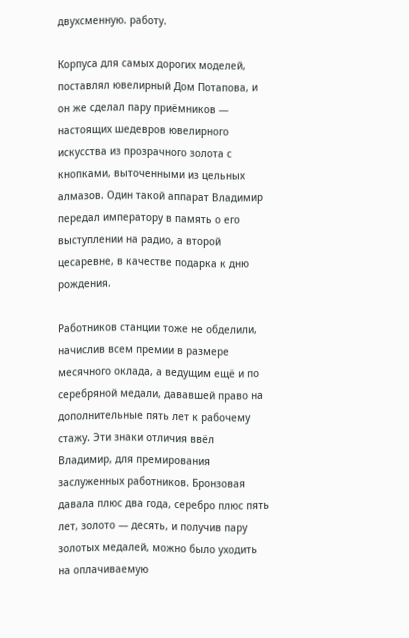двухсменную. работу.

Корпуса для самых дорогих моделей, поставлял ювелирный Дом Потапова, и он же сделал пару приёмников — настоящих шедевров ювелирного искусства из прозрачного золота с кнопками, выточенными из цельных алмазов. Один такой аппарат Владимир передал императору в память о его выступлении на радио, а второй цесаревне, в качестве подарка к дню рождения.

Работников станции тоже не обделили, начислив всем премии в размере месячного оклада, а ведущим ещё и по серебряной медали, дававшей право на дополнительные пять лет к рабочему стажу. Эти знаки отличия ввёл Владимир, для премирования заслуженных работников. Бронзовая давала плюс два года, серебро плюс пять лет, золото — десять, и получив пару золотых медалей, можно было уходить на оплачиваемую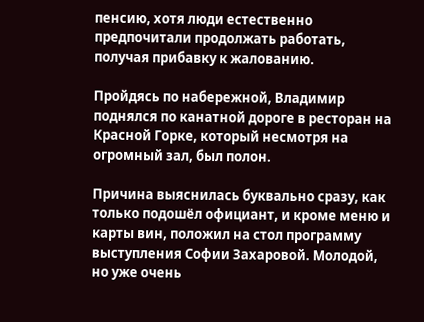пенсию, хотя люди естественно предпочитали продолжать работать, получая прибавку к жалованию.

Пройдясь по набережной, Владимир поднялся по канатной дороге в ресторан на Красной Горке, который несмотря на огромный зал, был полон.

Причина выяснилась буквально сразу, как только подошёл официант, и кроме меню и карты вин, положил на стол программу выступления Софии Захаровой. Молодой, но уже очень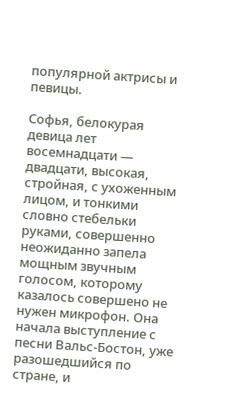популярной актрисы и певицы.

Софья, белокурая девица лет восемнадцати — двадцати, высокая, стройная, с ухоженным лицом, и тонкими словно стебельки руками, совершенно неожиданно запела мощным звучным голосом, которому казалось совершено не нужен микрофон. Она начала выступление с песни Вальс-Бостон, уже разошедшийся по стране, и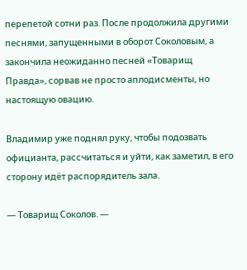перепетой сотни раз. После продолжила другими песнями, запущенными в оборот Соколовым, а закончила неожиданно песней «Товарищ Правда», сорвав не просто аплодисменты, но настоящую овацию.

Владимир уже поднял руку, чтобы подозвать официанта, рассчитаться и уйти, как заметил, в его сторону идёт распорядитель зала.

— Товарищ Соколов. —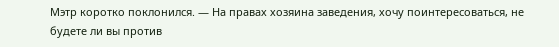Мэтр коротко поклонился. — На правах хозяина заведения, хочу поинтересоваться, не будете ли вы против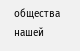общества нашей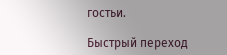гостьи.

Быстрый переход